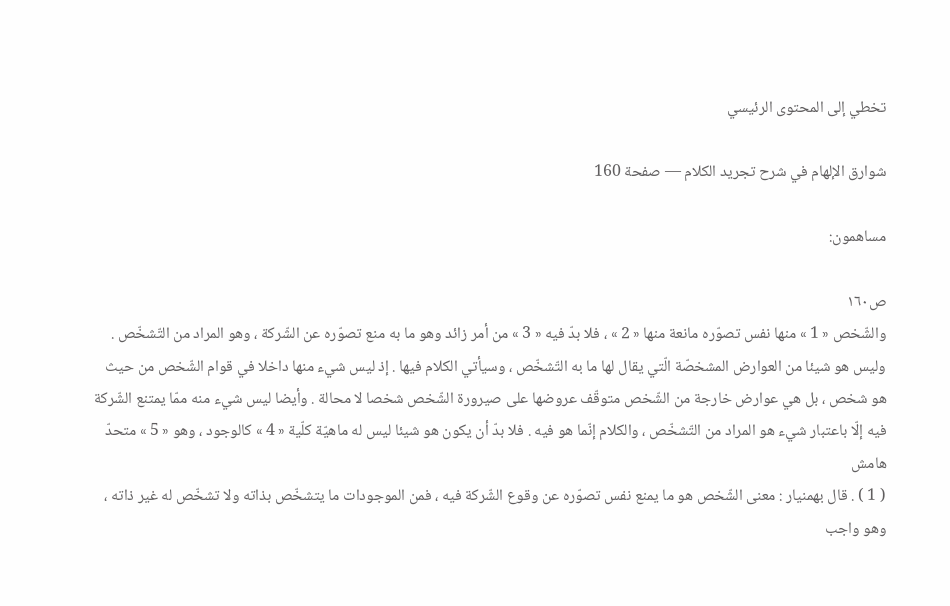تخطي إلى المحتوى الرئيسي

شوارق الإلهام في شرح تجريد الكلام — صفحة 160

مساهمون:

ص١٦٠
والشّخص « 1 » منها نفس تصوّره مانعة منها « 2 » ، فلا بدّ فيه « 3 » من أمر زائد وهو ما به منع تصوّره عن الشّركة ، وهو المراد من التّشخّص . وليس هو شيئا من العوارض المشخصّة الّتي يقال لها ما به التّشخّص ، وسيأتي الكلام فيها . إذ ليس شيء منها داخلا في قوام الشّخص من حيث هو شخص ، بل هي عوارض خارجة من الشّخص متوقّف عروضها على صيرورة الشّخص شخصا لا محالة . وأيضا ليس شيء منه ممّا يمتنع الشّركة فيه إلّا باعتبار شيء هو المراد من التّشخّص ، والكلام إنّما هو فيه . فلا بدّ أن يكون هو شيئا ليس له ماهيّة كلّية « 4 » كالوجود ، وهو « 5 » متحدّ
هامش
( 1 ) . قال بهمنيار : معنى الشّخص هو ما يمنع نفس تصوّره عن وقوع الشّركة فيه ، فمن الموجودات ما يتشخّص بذاته ولا تشخّص له غير ذاته ، وهو واجب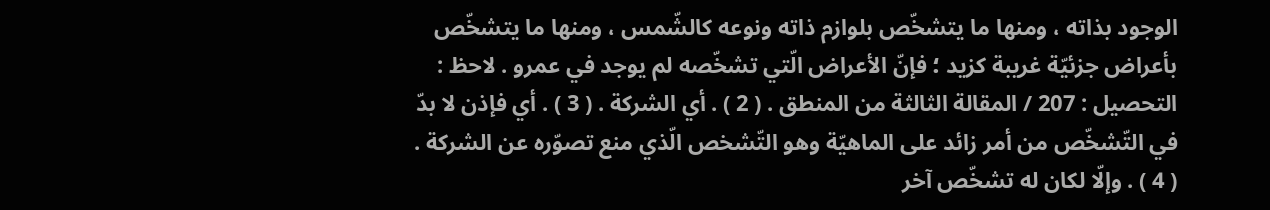الوجود بذاته ، ومنها ما يتشخّص بلوازم ذاته ونوعه كالشّمس ، ومنها ما يتشخّص بأعراض جزئيّة غريبة كزيد ؛ فإنّ الأعراض الّتي تشخّصه لم يوجد في عمرو . لاحظ : التحصيل : 207 / المقالة الثالثة من المنطق . ( 2 ) . أي الشركة . ( 3 ) . أي فإذن لا بدّ في التّشخّص من أمر زائد على الماهيّة وهو التّشخص الّذي منع تصوّره عن الشركة . ( 4 ) . وإلّا لكان له تشخّص آخر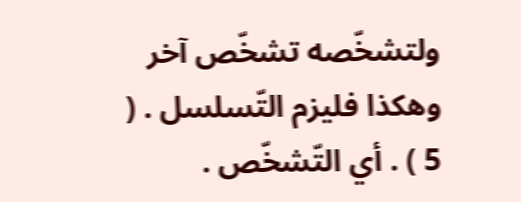ولتشخّصه تشخّص آخر وهكذا فليزم التّسلسل . ( 5 ) . أي التّشخّص .